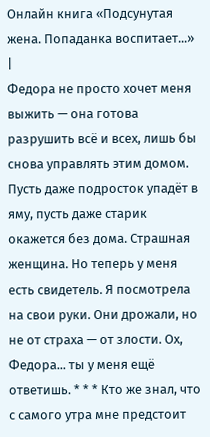Онлайн книга «Подсунутая жена. Попаданка воспитает...»
|
Федора не просто хочет меня выжить — она готова разрушить всё и всех, лишь бы снова управлять этим домом. Пусть даже подросток упадёт в яму, пусть даже старик окажется без дома. Страшная женщина. Но теперь у меня есть свидетель. Я посмотрела на свои руки. Они дрожали, но не от страха — от злости. Ох, Федора... ты у меня ещё ответишь. * * * Кто же знал, что с самого утра мне предстоит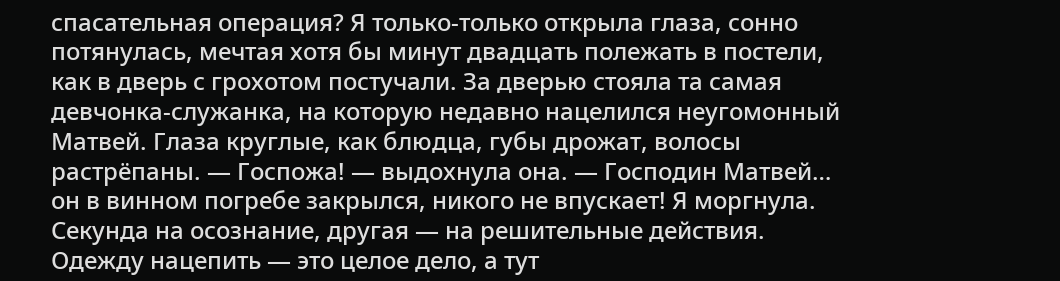спасательная операция? Я только-только открыла глаза, сонно потянулась, мечтая хотя бы минут двадцать полежать в постели, как в дверь с грохотом постучали. За дверью стояла та самая девчонка-служанка, на которую недавно нацелился неугомонный Матвей. Глаза круглые, как блюдца, губы дрожат, волосы растрёпаны. — Госпожа! — выдохнула она. — Господин Матвей… он в винном погребе закрылся, никого не впускает! Я моргнула. Секунда на осознание, другая — на решительные действия. Одежду нацепить — это целое дело, а тут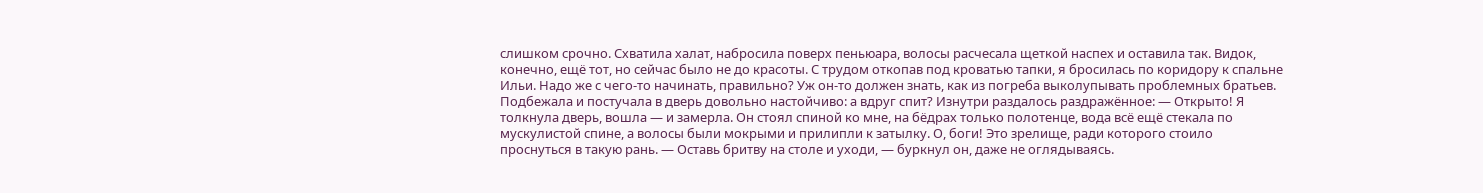слишком срочно. Схватила халат, набросила поверх пеньюара, волосы расчесала щеткой наспех и оставила так. Видок, конечно, ещё тот, но сейчас было не до красоты. С трудом откопав под кроватью тапки, я бросилась по коридору к спальне Ильи. Надо же с чего-то начинать, правильно? Уж он-то должен знать, как из погреба выколупывать проблемных братьев. Подбежала и постучала в дверь довольно настойчиво: а вдруг спит? Изнутри раздалось раздражённое: — Открыто! Я толкнула дверь, вошла — и замерла. Он стоял спиной ко мне, на бёдрах только полотенце, вода всё ещё стекала по мускулистой спине, а волосы были мокрыми и прилипли к затылку. О, боги! Это зрелище, ради которого стоило проснуться в такую рань. — Оставь бритву на столе и уходи, — буркнул он, даже не оглядываясь.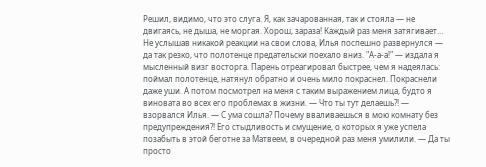Решил, видимо, что это слуга. Я, как зачарованная, так и стояла — не двигаясь, не дыша, не моргая. Хорош, зараза! Каждый раз меня затягивает… Не услышав никакой реакции на свои слова, Илья поспешно развернулся — да так резко, что полотенце предательски поехало вниз. "А-а-а!" — издала я мысленный визг восторга. Парень отреагировал быстрее, чем я надеялась: поймал полотенце, натянул обратно и очень мило покраснел. Покраснели даже уши. А потом посмотрел на меня с таким выражением лица, будто я виновата во всех его проблемах в жизни. — Что ты тут делаешь?! — взорвался Илья. — С ума сошла? Почему вваливаешься в мою комнату без предупреждения?! Его стыдливость и смущение, о которых я уже успела позабыть в этой беготне за Матвеем, в очередной раз меня умилили. — Да ты просто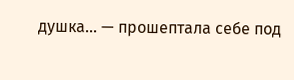душка... — прошептала себе под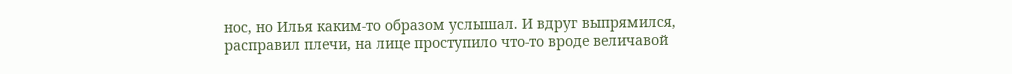нос, но Илья каким-то образом услышал. И вдруг выпрямился, расправил плечи, на лице проступило что-то вроде величавой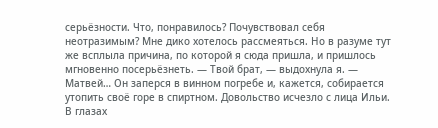серьёзности. Что, понравилось? Почувствовал себя неотразимым? Мне дико хотелось рассмеяться. Но в разуме тут же всплыла причина, по которой я сюда пришла, и пришлось мгновенно посерьёзнеть. — Твой брат, — выдохнула я. — Матвей… Он заперся в винном погребе и, кажется, собирается утопить своё горе в спиртном. Довольство исчезло с лица Ильи. В глазах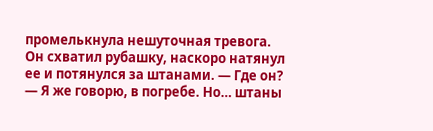промелькнула нешуточная тревога. Он схватил рубашку, наскоро натянул ее и потянулся за штанами. — Где он? — Я же говорю, в погребе. Но… штаны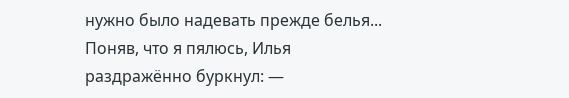нужно было надевать прежде белья... Поняв, что я пялюсь, Илья раздражённо буркнул: —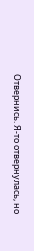Отвернись. Я-то отвернулась, но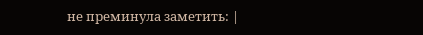не преминула заметить: |